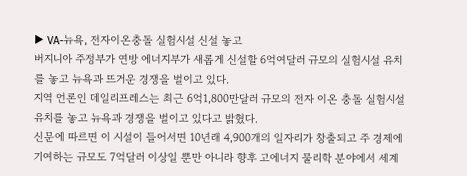▶ VA-뉴욕, 전자이온충돌 실험시설 신설 놓고
버지니아 주정부가 연방 에너지부가 새롭게 신설할 6억여달러 규모의 실험시설 유치를 놓고 뉴욕과 뜨거운 경쟁을 벌이고 있다.
지역 언론인 데일리프레스는 최근 6억1,800만달러 규모의 전자 이온 충돌 실험시설 유치를 놓고 뉴욕과 경쟁을 벌이고 있다고 밝혔다.
신문에 따르면 이 시설이 들어서면 10년래 4,900개의 일자리가 창출되고 주 경제에 기여하는 규모도 7억달러 이상일 뿐만 아니라 향후 고에너지 물리학 분야에서 세계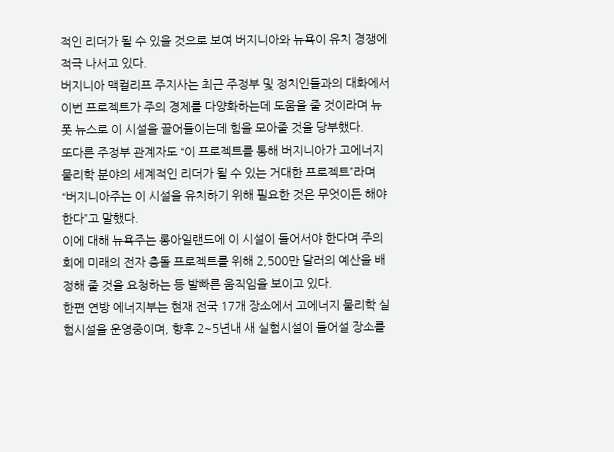적인 리더가 될 수 있을 것으로 보여 버지니아와 뉴욕이 유치 경쟁에 적극 나서고 있다.
버지니아 맥컬리프 주지사는 최근 주정부 및 정치인들과의 대화에서 이번 프로젝트가 주의 경제를 다양화하는데 도움을 줄 것이라며 뉴폿 뉴스로 이 시설을 끌어들이는데 힘을 모아줄 것을 당부했다.
또다른 주정부 관계자도 “이 프로젝트를 통해 버지니아가 고에너지 물리학 분야의 세계적인 리더가 될 수 있는 거대한 프로젝트”라며 “버지니아주는 이 시설을 유치하기 위해 필요한 것은 무엇이든 해야 한다”고 말했다.
이에 대해 뉴욕주는 롱아일랜드에 이 시설이 들어서야 한다며 주의회에 미래의 전자 충돌 프로젝트를 위해 2,500만 달러의 예산을 배정해 줄 것을 요청하는 등 발빠른 움직임을 보이고 있다.
한편 연방 에너지부는 현재 전국 17개 장소에서 고에너지 물리학 실험시설을 운영중이며, 향후 2~5년내 새 실험시설이 들어설 장소를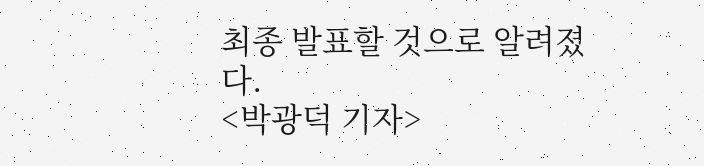최종 발표할 것으로 알려졌다.
<박광덕 기자>